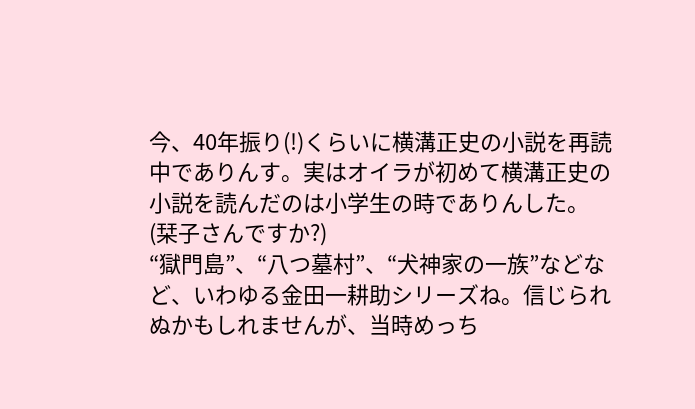今、40年振り(!)くらいに横溝正史の小説を再読中でありんす。実はオイラが初めて横溝正史の小説を読んだのは小学生の時でありんした。(栞子さんですか?)
“獄門島”、“八つ墓村”、“犬神家の一族”などなど、いわゆる金田一耕助シリーズね。信じられぬかもしれませんが、当時めっち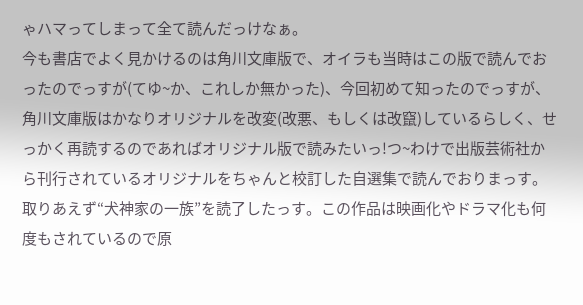ゃハマってしまって全て読んだっけなぁ。
今も書店でよく見かけるのは角川文庫版で、オイラも当時はこの版で読んでおったのでっすが(てゆ~か、これしか無かった)、今回初めて知ったのでっすが、角川文庫版はかなりオリジナルを改変(改悪、もしくは改竄)しているらしく、せっかく再読するのであればオリジナル版で読みたいっ!つ~わけで出版芸術社から刊行されているオリジナルをちゃんと校訂した自選集で読んでおりまっす。
取りあえず“犬神家の一族”を読了したっす。この作品は映画化やドラマ化も何度もされているので原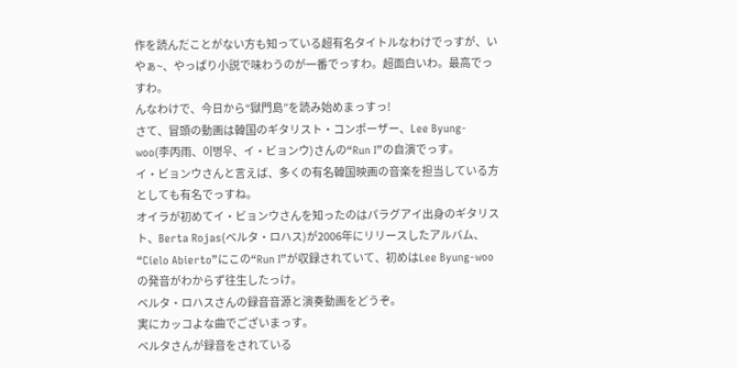作を読んだことがない方も知っている超有名タイトルなわけでっすが、いやぁ~、やっぱり小説で味わうのが一番でっすわ。超面白いわ。最高でっすわ。
んなわけで、今日から“獄門島”を読み始めまっすっ!
さて、冒頭の動画は韓国のギタリスト・コンポーザー、Lee Byung-woo(李丙雨、이병우、イ・ビョンウ)さんの“Run I”の自演でっす。
イ・ビョンウさんと言えば、多くの有名韓国映画の音楽を担当している方としても有名でっすね。
オイラが初めてイ・ビョンウさんを知ったのはパラグアイ出身のギタリスト、Berta Rojas(ベルタ・ロハス)が2006年にリリースしたアルバム、“Cielo Abierto”にこの“Run I”が収録されていて、初めはLee Byung-wooの発音がわからず往生したっけ。
ベルタ・ロハスさんの録音音源と演奏動画をどうぞ。
実にカッコよな曲でございまっす。
ベルタさんが録音をされている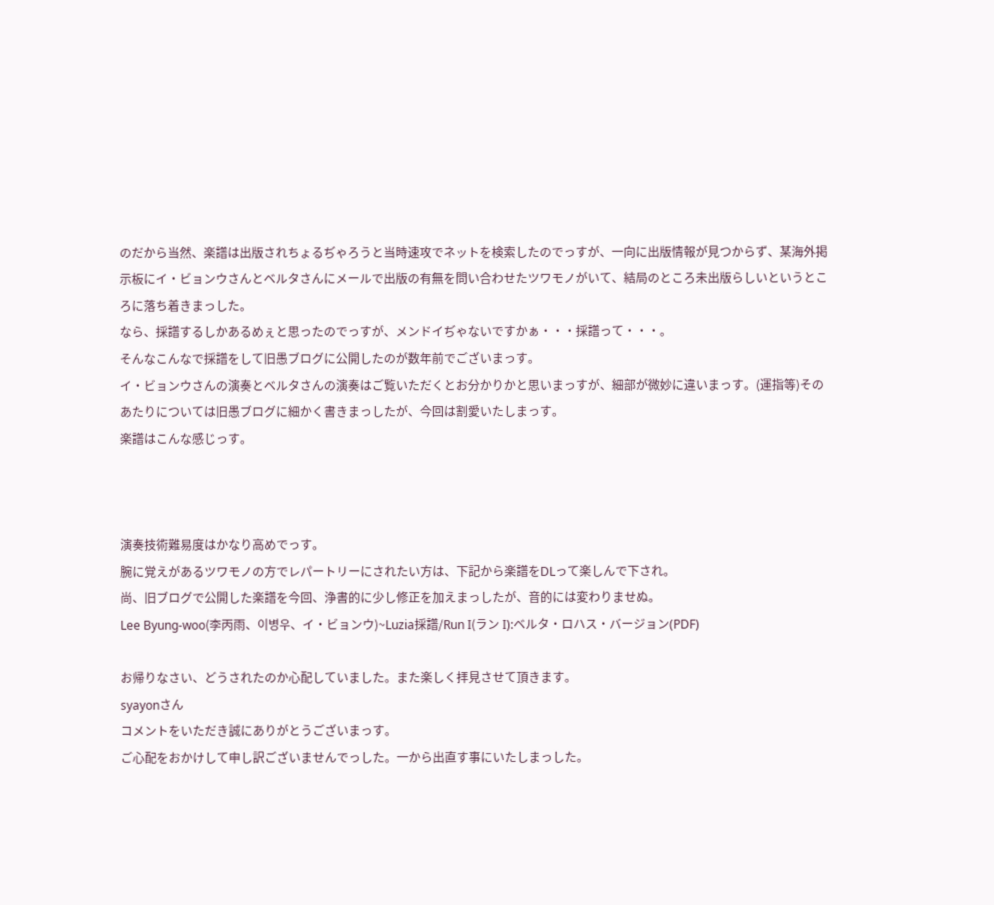のだから当然、楽譜は出版されちょるぢゃろうと当時速攻でネットを検索したのでっすが、一向に出版情報が見つからず、某海外掲示板にイ・ビョンウさんとベルタさんにメールで出版の有無を問い合わせたツワモノがいて、結局のところ未出版らしいというところに落ち着きまっした。
なら、採譜するしかあるめぇと思ったのでっすが、メンドイぢゃないですかぁ・・・採譜って・・・。
そんなこんなで採譜をして旧愚ブログに公開したのが数年前でございまっす。
イ・ビョンウさんの演奏とベルタさんの演奏はご覧いただくとお分かりかと思いまっすが、細部が微妙に違いまっす。(運指等)そのあたりについては旧愚ブログに細かく書きまっしたが、今回は割愛いたしまっす。
楽譜はこんな感じっす。



演奏技術難易度はかなり高めでっす。
腕に覚えがあるツワモノの方でレパートリーにされたい方は、下記から楽譜をDLって楽しんで下され。
尚、旧ブログで公開した楽譜を今回、浄書的に少し修正を加えまっしたが、音的には変わりませぬ。
Lee Byung-woo(李丙雨、이병우、イ・ビョンウ)~Luzia採譜/Run I(ラン I):ベルタ・ロハス・バージョン(PDF)

お帰りなさい、どうされたのか心配していました。また楽しく拝見させて頂きます。
syayonさん
コメントをいただき誠にありがとうございまっす。
ご心配をおかけして申し訳ございませんでっした。一から出直す事にいたしまっした。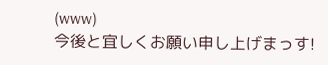(www)
今後と宜しくお願い申し上げまっす!